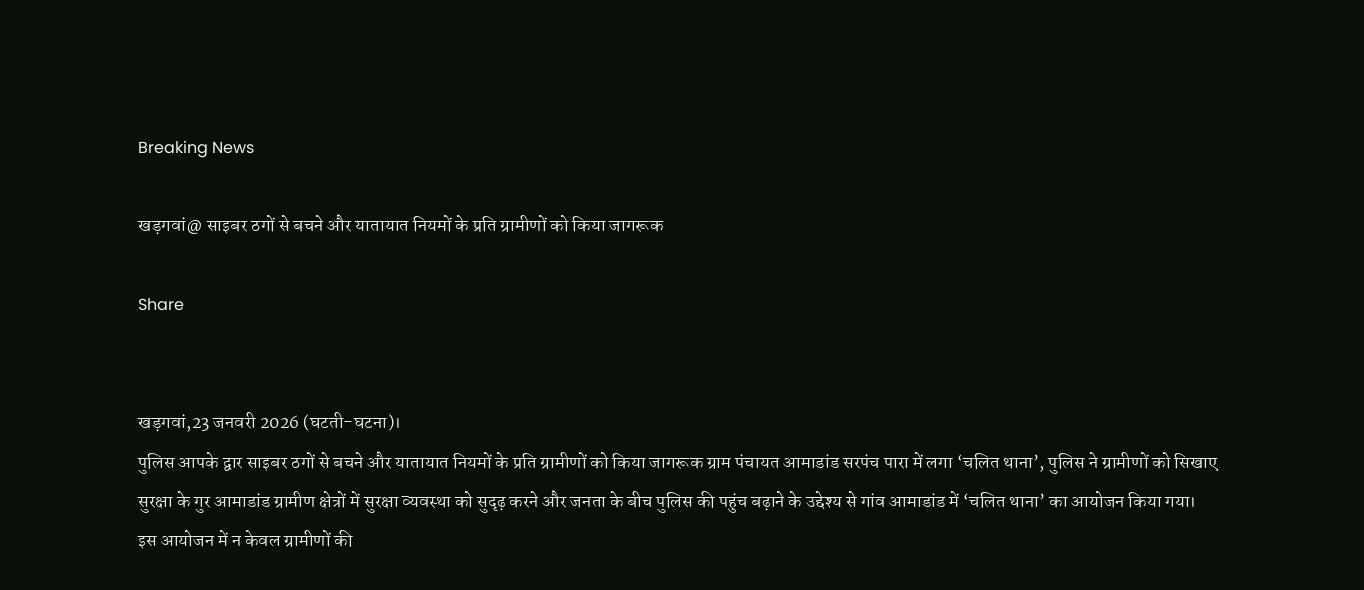Breaking News

खड़गवां@ साइबर ठगों से बचने और यातायात नियमों के प्रति ग्रामीणों को किया जागरूक

Share


खड़गवां,23 जनवरी 2026 (घटती-घटना)।
पुलिस आपके द्वार साइबर ठगों से बचने और यातायात नियमों के प्रति ग्रामीणों को किया जागरूक ग्राम पंचायत आमाडांड सरपंच पारा में लगा ‘चलित थाना’, पुलिस ने ग्रामीणों को सिखाए सुरक्षा के गुर आमाडांड ग्रामीण क्षेत्रों में सुरक्षा व्यवस्था को सुदृढ़ करने और जनता के बीच पुलिस की पहुंच बढ़ाने के उद्देश्य से गांव आमाडांड में ‘चलित थाना’ का आयोजन किया गया। इस आयोजन में न केवल ग्रामीणों की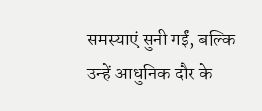समस्याएं सुनी गईं, बल्कि उन्हें आधुनिक दौर के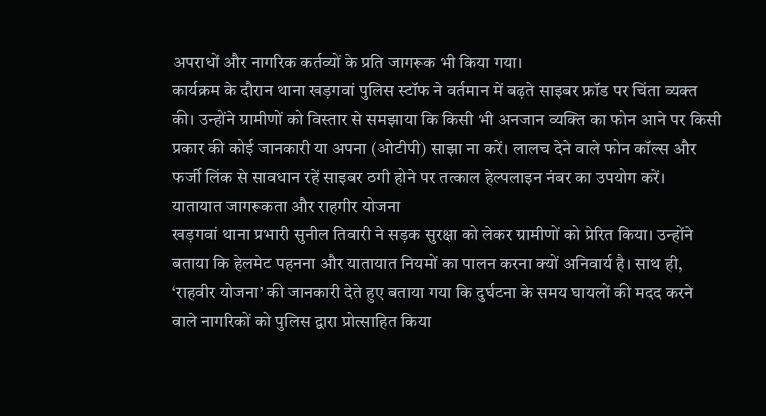अपराधों और नागरिक कर्तव्यों के प्रति जागरूक भी किया गया।
कार्यक्रम के दौरान थाना खड़गवां पुलिस स्टॉफ ने वर्तमान में बढ़ते साइबर फ्रॉड पर चिंता व्यक्त की। उन्होंने ग्रामीणों को विस्तार से समझाया कि किसी भी अनजान व्यक्ति का फोन आने पर किसी प्रकार की कोई जानकारी या अपना (ओटीपी) साझा ना करें। लालच देने वाले फोन कॉल्स और फर्जी लिंक से सावधान रहें साइबर ठगी होने पर तत्काल हेल्पलाइन नंबर का उपयोग करें।
यातायात जागरूकता और राहगीर योजना
खड़गवां थाना प्रभारी सुनील तिवारी ने सड़क सुरक्षा को लेकर ग्रामीणों को प्रेरित किया। उन्होंने बताया कि हेलमेट पहनना और यातायात नियमों का पालन करना क्यों अनिवार्य है। साथ ही, ‘राहवीर योजना’ की जानकारी देते हुए बताया गया कि दुर्घटना के समय घायलों की मदद करने वाले नागरिकों को पुलिस द्वारा प्रोत्साहित किया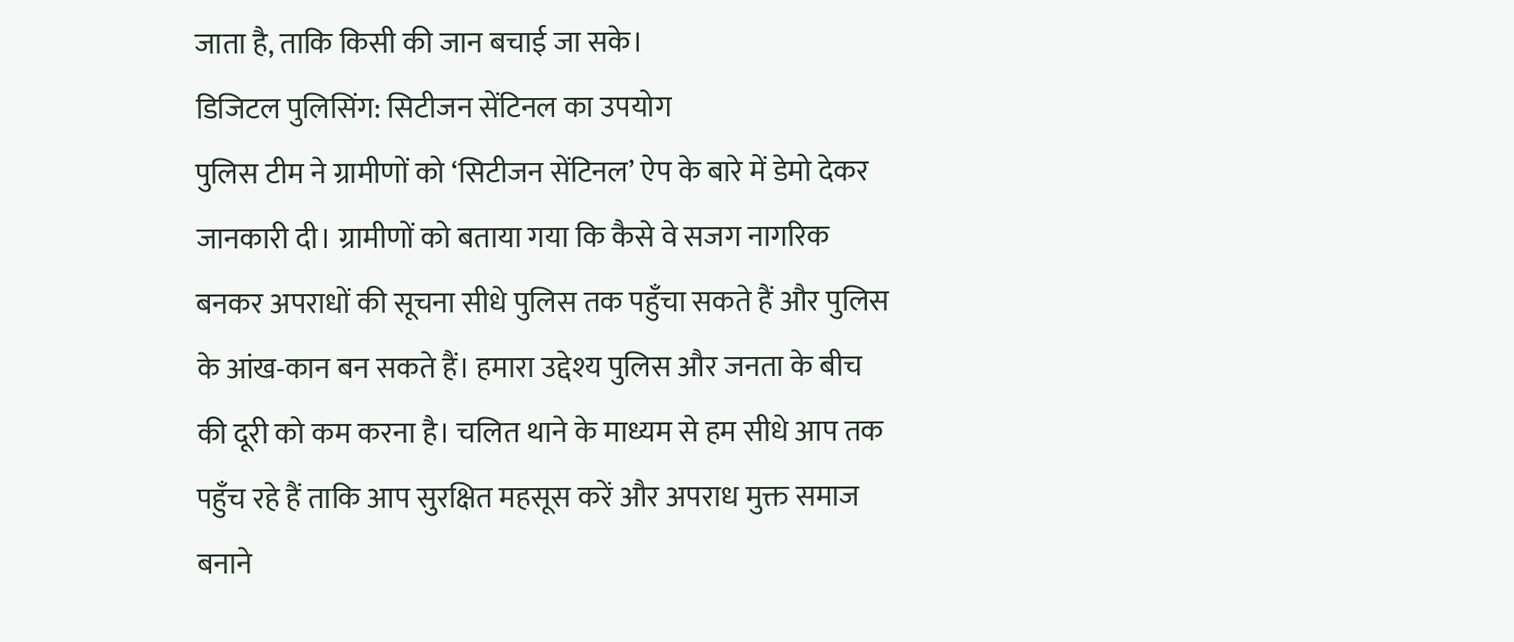जाता है, ताकि किसी की जान बचाई जा सके।
डिजिटल पुलिसिंग: सिटीजन सेंटिनल का उपयोग
पुलिस टीम ने ग्रामीणों को ‘सिटीजन सेंटिनल’ ऐप के बारे में डेमो देकर जानकारी दी। ग्रामीणों को बताया गया कि कैसे वे सजग नागरिक बनकर अपराधों की सूचना सीधे पुलिस तक पहुँचा सकते हैं और पुलिस के आंख-कान बन सकते हैं। हमारा उद्देश्य पुलिस और जनता के बीच की दूरी को कम करना है। चलित थाने के माध्यम से हम सीधे आप तक पहुँच रहे हैं ताकि आप सुरक्षित महसूस करें और अपराध मुक्त समाज बनाने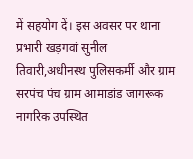में सहयोग दें। इस अवसर पर थाना प्रभारी खड़गवां सुनील तिवारी,अधीनस्थ पुलिसकर्मी और ग्राम सरपंच पंच ग्राम आमाडांड जागरूक नागरिक उपस्थित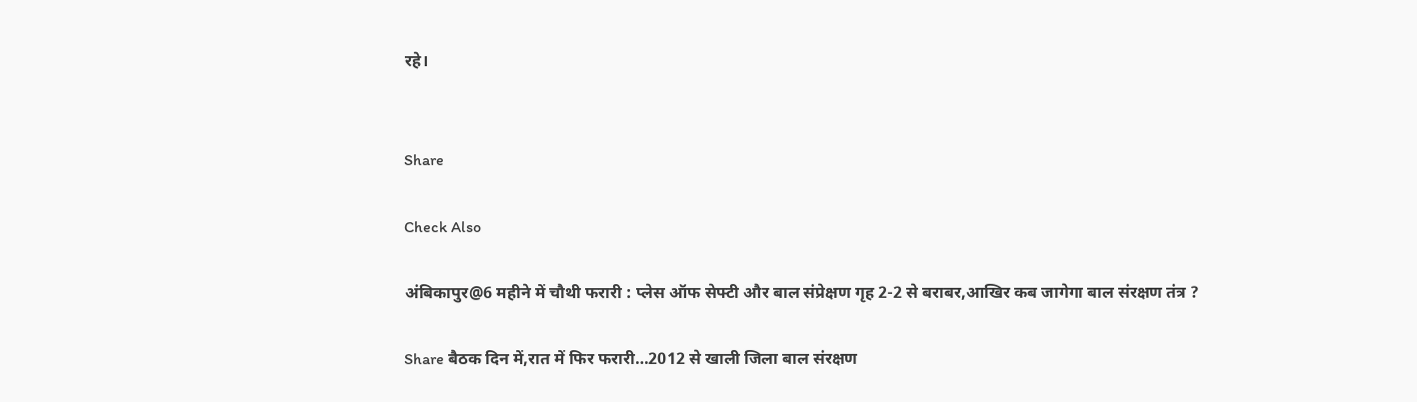रहे।


Share

Check Also

अंबिकापुर@6 महीने में चौथी फरारी : प्लेस ऑफ सेफ्टी और बाल संप्रेक्षण गृह 2-2 से बराबर,आखिर कब जागेगा बाल संरक्षण तंत्र ?

Share बैठक दिन में,रात में फिर फरारी…2012 से खाली जिला बाल संरक्षण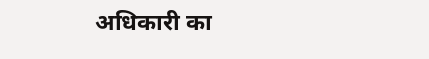अधिकारी का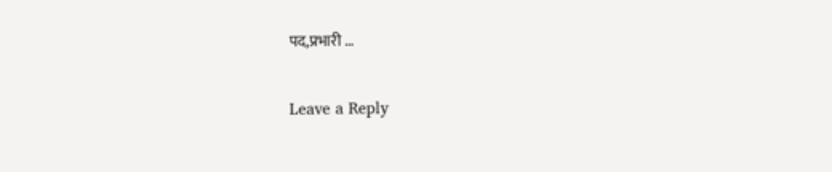पद,प्रभारी …

Leave a Reply